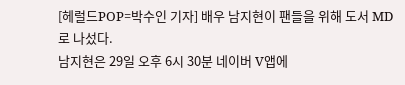[헤럴드POP=박수인 기자] 배우 남지현이 팬들을 위해 도서 MD로 나섰다.
남지현은 29일 오후 6시 30분 네이버 V앱에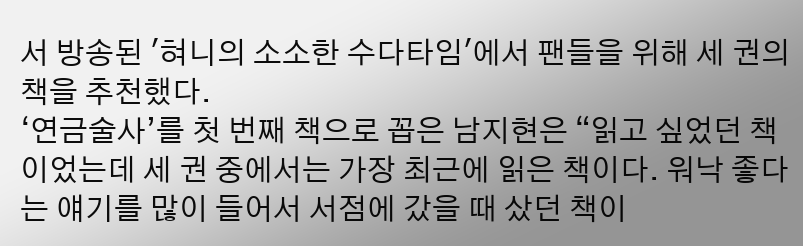서 방송된 '혀니의 소소한 수다타임'에서 팬들을 위해 세 권의 책을 추천했다.
‘연금술사’를 첫 번째 책으로 꼽은 남지현은 “읽고 싶었던 책이었는데 세 권 중에서는 가장 최근에 읽은 책이다. 워낙 좋다는 얘기를 많이 들어서 서점에 갔을 때 샀던 책이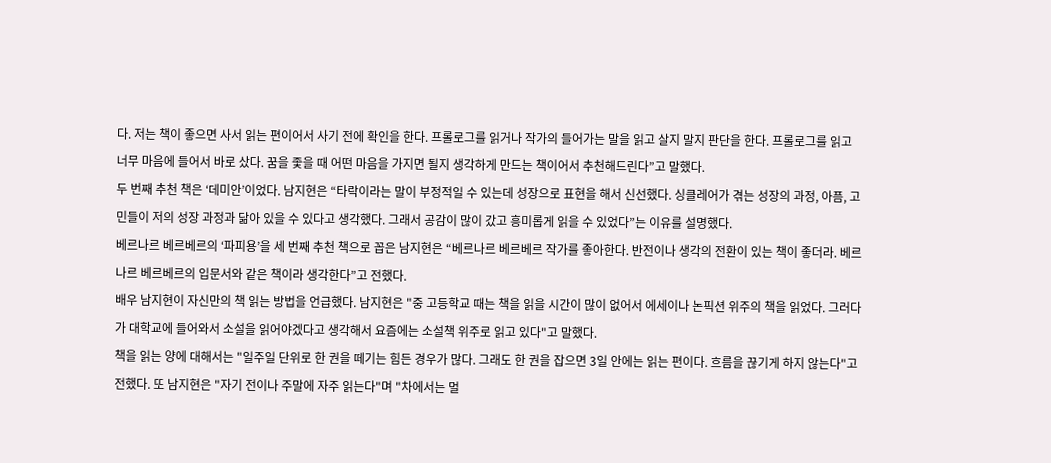다. 저는 책이 좋으면 사서 읽는 편이어서 사기 전에 확인을 한다. 프롤로그를 읽거나 작가의 들어가는 말을 읽고 살지 말지 판단을 한다. 프롤로그를 읽고 너무 마음에 들어서 바로 샀다. 꿈을 좇을 때 어떤 마음을 가지면 될지 생각하게 만드는 책이어서 추천해드린다”고 말했다.
두 번째 추천 책은 ‘데미안’이었다. 남지현은 “타락이라는 말이 부정적일 수 있는데 성장으로 표현을 해서 신선했다. 싱클레어가 겪는 성장의 과정, 아픔, 고민들이 저의 성장 과정과 닮아 있을 수 있다고 생각했다. 그래서 공감이 많이 갔고 흥미롭게 읽을 수 있었다”는 이유를 설명했다.
베르나르 베르베르의 ‘파피용’을 세 번째 추천 책으로 꼽은 남지현은 “베르나르 베르베르 작가를 좋아한다. 반전이나 생각의 전환이 있는 책이 좋더라. 베르나르 베르베르의 입문서와 같은 책이라 생각한다”고 전했다.
배우 남지현이 자신만의 책 읽는 방법을 언급했다. 남지현은 "중 고등학교 때는 책을 읽을 시간이 많이 없어서 에세이나 논픽션 위주의 책을 읽었다. 그러다가 대학교에 들어와서 소설을 읽어야겠다고 생각해서 요즘에는 소설책 위주로 읽고 있다"고 말했다.
책을 읽는 양에 대해서는 "일주일 단위로 한 권을 떼기는 힘든 경우가 많다. 그래도 한 권을 잡으면 3일 안에는 읽는 편이다. 흐름을 끊기게 하지 않는다"고 전했다. 또 남지현은 "자기 전이나 주말에 자주 읽는다"며 "차에서는 멀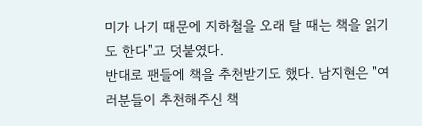미가 나기 때문에 지하철을 오래 탈 때는 책을 읽기도 한다"고 덧붙였다.
반대로 팬들에 책을 추천받기도 했다. 남지현은 "여러분들이 추천해주신 책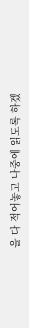을 다 적어놓고 나중에 읽도록 하겠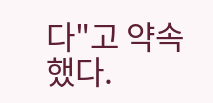다"고 약속했다.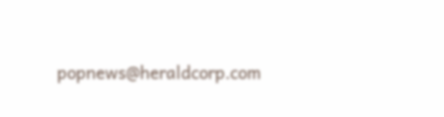popnews@heraldcorp.com